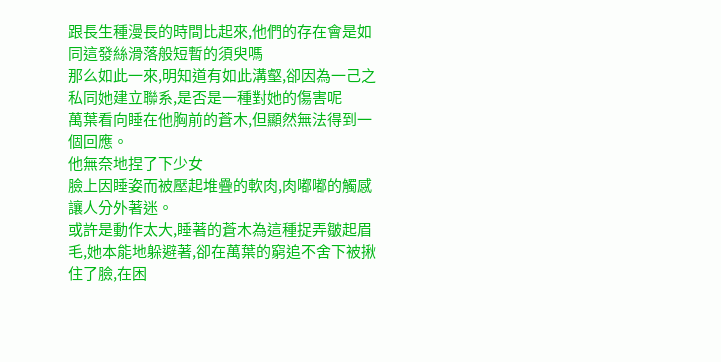跟長生種漫長的時間比起來,他們的存在會是如同這發絲滑落般短暫的須臾嗎
那么如此一來,明知道有如此溝壑,卻因為一己之私同她建立聯系,是否是一種對她的傷害呢
萬葉看向睡在他胸前的蒼木,但顯然無法得到一個回應。
他無奈地捏了下少女
臉上因睡姿而被壓起堆疊的軟肉,肉嘟嘟的觸感讓人分外著迷。
或許是動作太大,睡著的蒼木為這種捉弄皺起眉毛,她本能地躲避著,卻在萬葉的窮追不舍下被揪住了臉,在困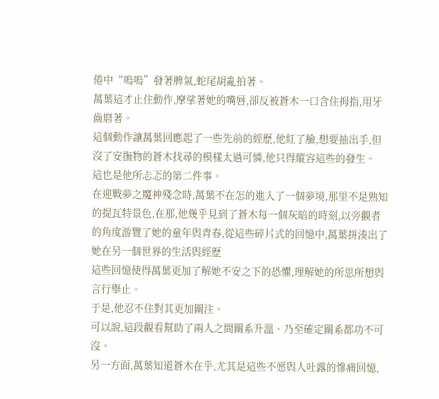倦中“嗚嗚”發著脾氣,蛇尾胡亂拍著。
萬葉這才止住動作,摩挲著她的嘴唇,卻反被蒼木一口含住拇指,用牙齒磨著。
這個動作讓萬葉回應起了一些先前的經歷,他紅了臉,想要抽出手,但沒了安撫物的蒼木找尋的模樣太過可憐,他只得縱容這些的發生。
這也是他所忐忑的第二件事。
在迎戰夢之魔神殘念時,萬葉不在怎的進入了一個夢境,那里不是熟知的提瓦特景色,在那,他幾乎見到了蒼木每一個灰暗的時刻,以旁觀者的角度游覽了她的童年與青春,從這些碎片式的回憶中,萬葉拼湊出了她在另一個世界的生活與經歷
這些回憶使得萬葉更加了解她不安之下的恐懼,理解她的所思所想與言行舉止。
于是,他忍不住對其更加關注。
可以說,這段觀看幫助了兩人之間關系升溫、乃至確定關系都功不可沒。
另一方面,萬葉知道蒼木在乎,尤其是這些不愿與人吐露的慘痛回憶,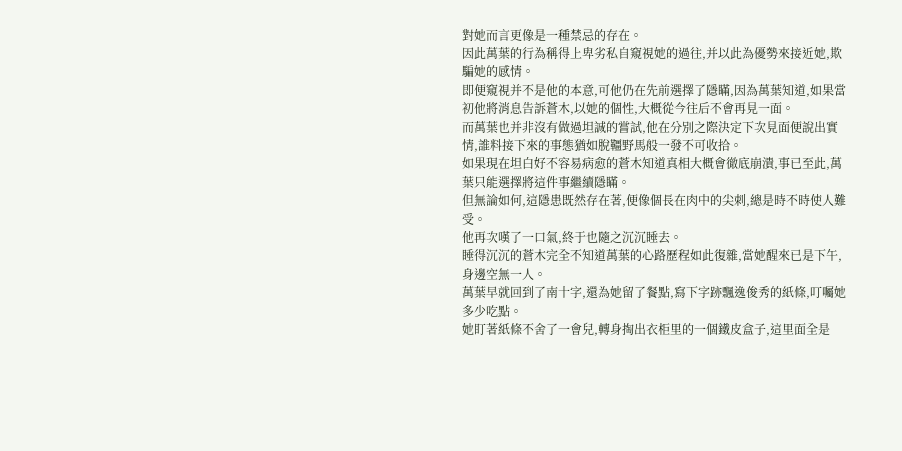對她而言更像是一種禁忌的存在。
因此萬葉的行為稱得上卑劣私自窺視她的過往,并以此為優勢來接近她,欺騙她的感情。
即便窺視并不是他的本意,可他仍在先前選擇了隱瞞,因為萬葉知道,如果當初他將消息告訴蒼木,以她的個性,大概從今往后不會再見一面。
而萬葉也并非沒有做過坦誠的嘗試,他在分別之際決定下次見面便說出實情,誰料接下來的事態猶如脫韁野馬般一發不可收拾。
如果現在坦白好不容易病愈的蒼木知道真相大概會徹底崩潰,事已至此,萬葉只能選擇將這件事繼續隱瞞。
但無論如何,這隱患既然存在著,便像個長在肉中的尖刺,總是時不時使人難受。
他再次嘆了一口氣,終于也隨之沉沉睡去。
睡得沉沉的蒼木完全不知道萬葉的心路歷程如此復雜,當她醒來已是下午,身邊空無一人。
萬葉早就回到了南十字,還為她留了餐點,寫下字跡飄逸俊秀的紙條,叮囑她多少吃點。
她盯著紙條不舍了一會兒,轉身掏出衣柜里的一個鐵皮盒子,這里面全是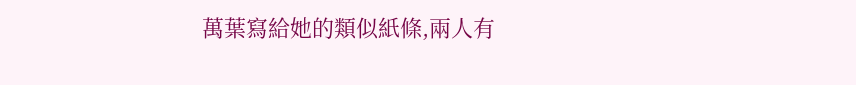萬葉寫給她的類似紙條,兩人有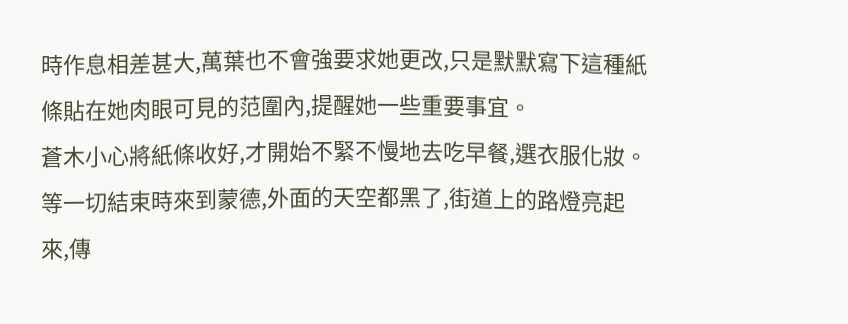時作息相差甚大,萬葉也不會強要求她更改,只是默默寫下這種紙條貼在她肉眼可見的范圍內,提醒她一些重要事宜。
蒼木小心將紙條收好,才開始不緊不慢地去吃早餐,選衣服化妝。
等一切結束時來到蒙德,外面的天空都黑了,街道上的路燈亮起來,傳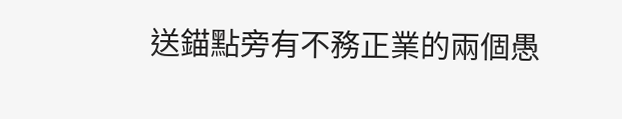送錨點旁有不務正業的兩個愚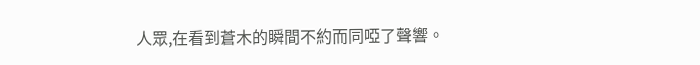人眾,在看到蒼木的瞬間不約而同啞了聲響。